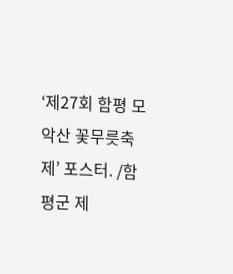‘제27회 함평 모악산 꽃무릇축제’ 포스터. /함평군 제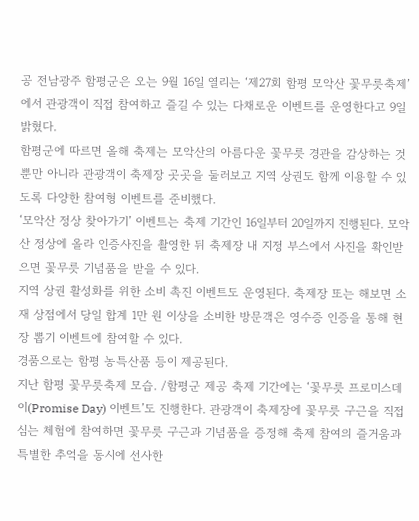공 전남광주 함평군은 오는 9월 16일 열리는 ‘제27회 함평 모악산 꽃무릇축제’에서 관광객이 직접 참여하고 즐길 수 있는 다채로운 이벤트를 운영한다고 9일 밝혔다.
함평군에 따르면 올해 축제는 모악산의 아름다운 꽃무릇 경관을 감상하는 것뿐만 아니라 관광객이 축제장 곳곳을 둘러보고 지역 상권도 함께 이용할 수 있도록 다양한 참여형 이벤트를 준비했다.
‘모악산 정상 찾아가기’ 이벤트는 축제 기간인 16일부터 20일까지 진행된다. 모악산 정상에 올라 인증사진을 촬영한 뒤 축제장 내 지정 부스에서 사진을 확인받으면 꽃무릇 기념품을 받을 수 있다.
지역 상권 활성화를 위한 소비 촉진 이벤트도 운영된다. 축제장 또는 해보면 소재 상점에서 당일 합계 1만 원 이상을 소비한 방문객은 영수증 인증을 통해 현장 뽑기 이벤트에 참여할 수 있다.
경품으로는 함평 농특산품 등이 제공된다.
지난 함평 꽃무릇축제 모습. /함평군 제공 축제 기간에는 ‘꽃무릇 프로미스데이(Promise Day) 이벤트’도 진행한다. 관광객이 축제장에 꽃무릇 구근을 직접 심는 체험에 참여하면 꽃무릇 구근과 기념품을 증정해 축제 참여의 즐거움과 특별한 추억을 동시에 선사한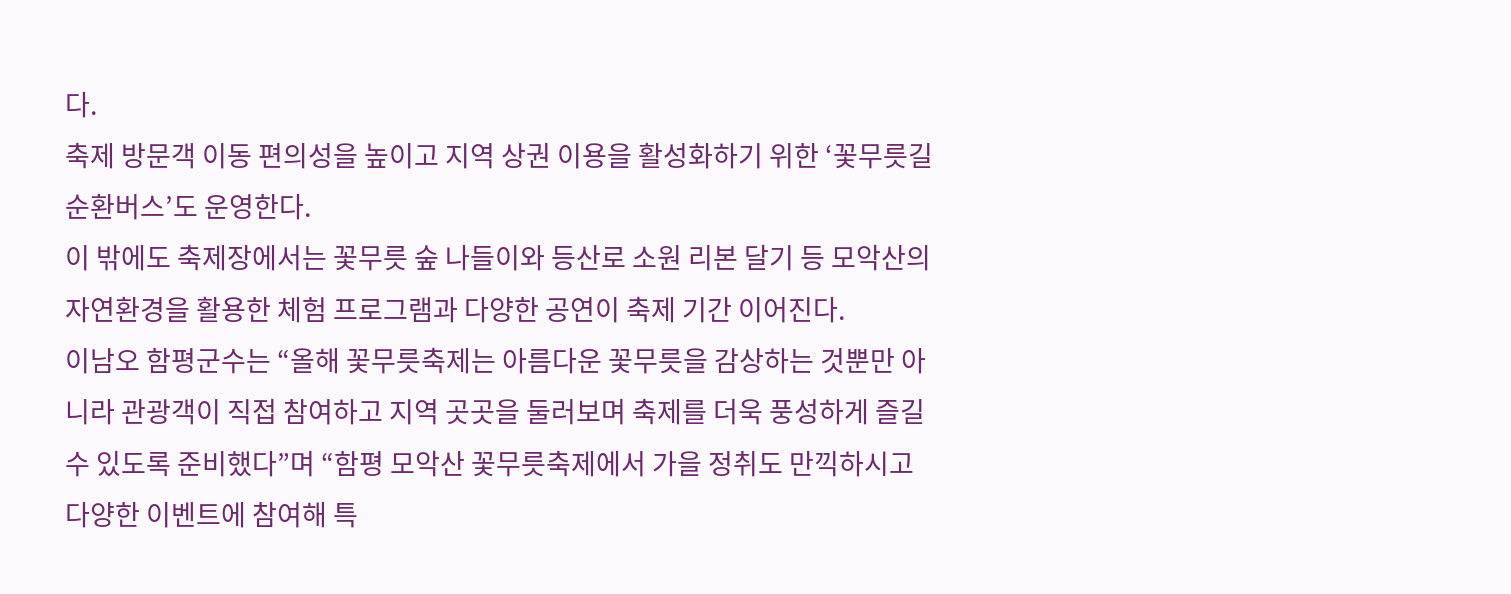다.
축제 방문객 이동 편의성을 높이고 지역 상권 이용을 활성화하기 위한 ‘꽃무릇길 순환버스’도 운영한다.
이 밖에도 축제장에서는 꽃무릇 숲 나들이와 등산로 소원 리본 달기 등 모악산의 자연환경을 활용한 체험 프로그램과 다양한 공연이 축제 기간 이어진다.
이남오 함평군수는 “올해 꽃무릇축제는 아름다운 꽃무릇을 감상하는 것뿐만 아니라 관광객이 직접 참여하고 지역 곳곳을 둘러보며 축제를 더욱 풍성하게 즐길 수 있도록 준비했다”며 “함평 모악산 꽃무릇축제에서 가을 정취도 만끽하시고 다양한 이벤트에 참여해 특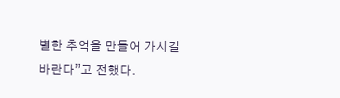별한 추억을 만들어 가시길 바란다”고 전했다.